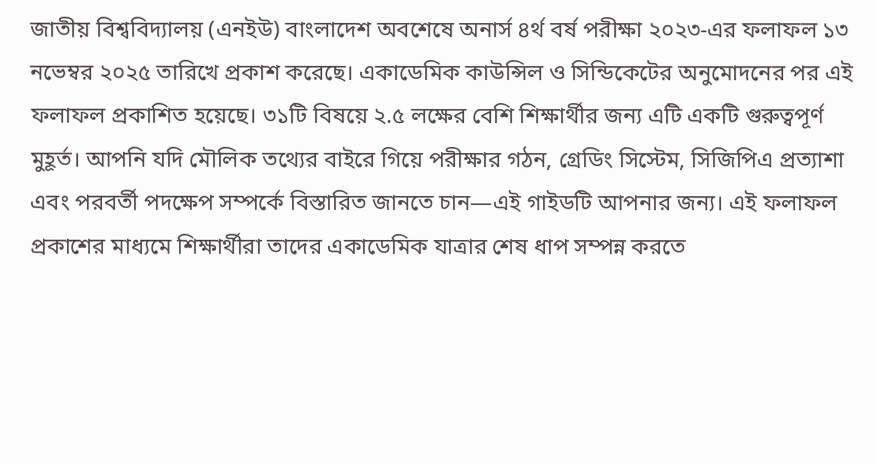জাতীয় বিশ্ববিদ্যালয় (এনইউ) বাংলাদেশ অবশেষে অনার্স ৪র্থ বর্ষ পরীক্ষা ২০২৩-এর ফলাফল ১৩ নভেম্বর ২০২৫ তারিখে প্রকাশ করেছে। একাডেমিক কাউন্সিল ও সিন্ডিকেটের অনুমোদনের পর এই ফলাফল প্রকাশিত হয়েছে। ৩১টি বিষয়ে ২.৫ লক্ষের বেশি শিক্ষার্থীর জন্য এটি একটি গুরুত্বপূর্ণ মুহূর্ত। আপনি যদি মৌলিক তথ্যের বাইরে গিয়ে পরীক্ষার গঠন, গ্রেডিং সিস্টেম, সিজিপিএ প্রত্যাশা এবং পরবর্তী পদক্ষেপ সম্পর্কে বিস্তারিত জানতে চান—এই গাইডটি আপনার জন্য। এই ফলাফল প্রকাশের মাধ্যমে শিক্ষার্থীরা তাদের একাডেমিক যাত্রার শেষ ধাপ সম্পন্ন করতে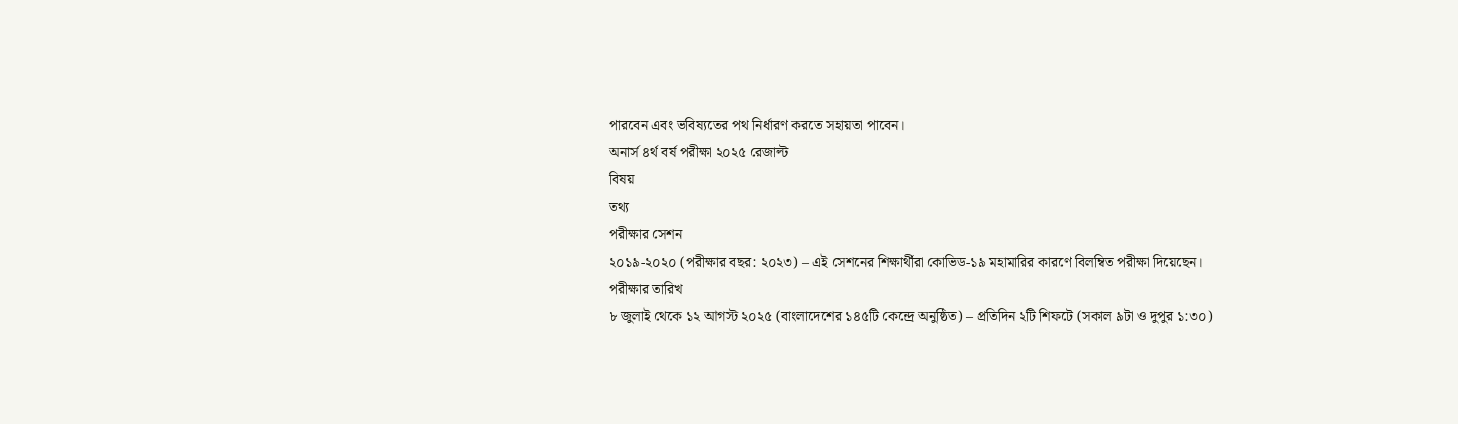পারবেন এবং ভবিষ্যতের পথ নির্ধারণ করতে সহায়তা পাবেন।
অনার্স ৪র্থ বর্ষ পরীক্ষা ২০২৫ রেজাল্ট
বিষয়
তথ্য
পরীক্ষার সেশন
২০১৯-২০২০ (পরীক্ষার বছর: ২০২৩) – এই সেশনের শিক্ষার্থীরা কোভিড-১৯ মহামারির কারণে বিলম্বিত পরীক্ষা দিয়েছেন।
পরীক্ষার তারিখ
৮ জুলাই থেকে ১২ আগস্ট ২০২৫ (বাংলাদেশের ১৪৫টি কেন্দ্রে অনুষ্ঠিত) – প্রতিদিন ২টি শিফটে (সকাল ৯টা ও দুপুর ১:৩০)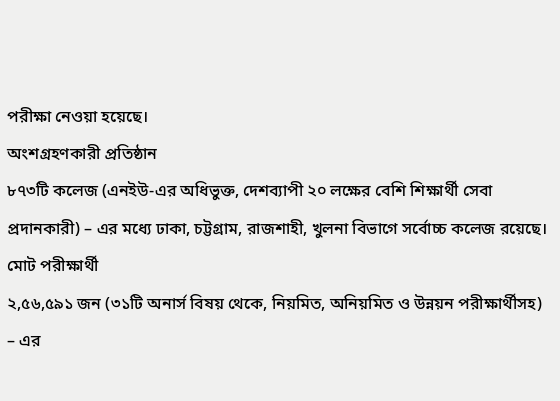পরীক্ষা নেওয়া হয়েছে।
অংশগ্রহণকারী প্রতিষ্ঠান
৮৭৩টি কলেজ (এনইউ-এর অধিভুক্ত, দেশব্যাপী ২০ লক্ষের বেশি শিক্ষার্থী সেবা প্রদানকারী) – এর মধ্যে ঢাকা, চট্টগ্রাম, রাজশাহী, খুলনা বিভাগে সর্বোচ্চ কলেজ রয়েছে।
মোট পরীক্ষার্থী
২,৫৬,৫৯১ জন (৩১টি অনার্স বিষয় থেকে, নিয়মিত, অনিয়মিত ও উন্নয়ন পরীক্ষার্থীসহ) – এর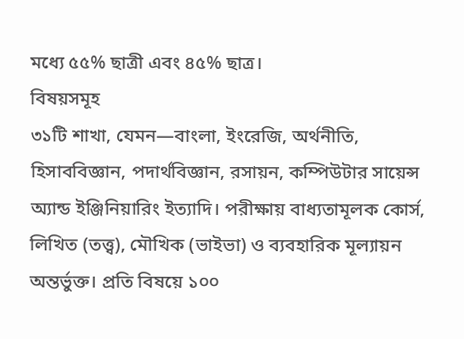মধ্যে ৫৫% ছাত্রী এবং ৪৫% ছাত্র।
বিষয়সমূহ
৩১টি শাখা, যেমন—বাংলা, ইংরেজি, অর্থনীতি, হিসাববিজ্ঞান, পদার্থবিজ্ঞান, রসায়ন, কম্পিউটার সায়েন্স অ্যান্ড ইঞ্জিনিয়ারিং ইত্যাদি। পরীক্ষায় বাধ্যতামূলক কোর্স, লিখিত (তত্ত্ব), মৌখিক (ভাইভা) ও ব্যবহারিক মূল্যায়ন অন্তর্ভুক্ত। প্রতি বিষয়ে ১০০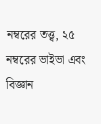নম্বরের তত্ত্ব, ২৫ নম্বরের ভাইভা এবং বিজ্ঞান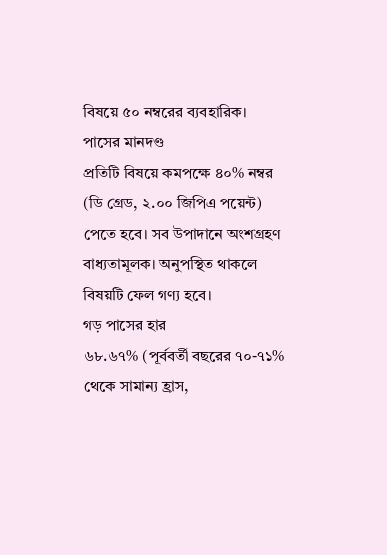বিষয়ে ৫০ নম্বরের ব্যবহারিক।
পাসের মানদণ্ড
প্রতিটি বিষয়ে কমপক্ষে ৪০% নম্বর (ডি গ্রেড, ২.০০ জিপিএ পয়েন্ট) পেতে হবে। সব উপাদানে অংশগ্রহণ বাধ্যতামূলক। অনুপস্থিত থাকলে বিষয়টি ফেল গণ্য হবে।
গড় পাসের হার
৬৮.৬৭% (পূর্ববর্তী বছরের ৭০-৭১% থেকে সামান্য হ্রাস,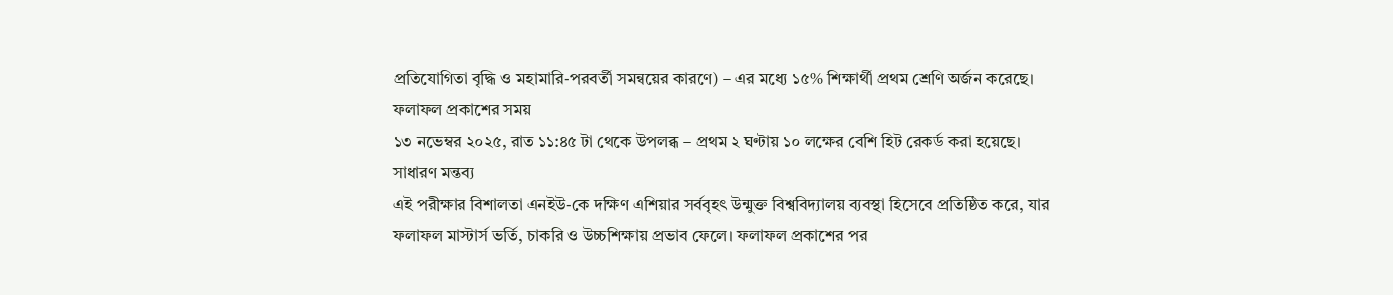প্রতিযোগিতা বৃদ্ধি ও মহামারি-পরবর্তী সমন্বয়ের কারণে) – এর মধ্যে ১৫% শিক্ষার্থী প্রথম শ্রেণি অর্জন করেছে।
ফলাফল প্রকাশের সময়
১৩ নভেম্বর ২০২৫, রাত ১১:৪৫ টা থেকে উপলব্ধ – প্রথম ২ ঘণ্টায় ১০ লক্ষের বেশি হিট রেকর্ড করা হয়েছে।
সাধারণ মন্তব্য
এই পরীক্ষার বিশালতা এনইউ-কে দক্ষিণ এশিয়ার সর্ববৃহৎ উন্মুক্ত বিশ্ববিদ্যালয় ব্যবস্থা হিসেবে প্রতিষ্ঠিত করে, যার ফলাফল মাস্টার্স ভর্তি, চাকরি ও উচ্চশিক্ষায় প্রভাব ফেলে। ফলাফল প্রকাশের পর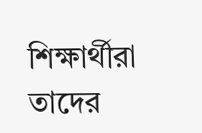শিক্ষার্থীরা তাদের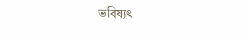ভবিষ্যৎ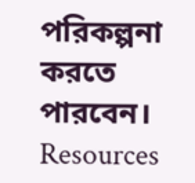পরিকল্পনা করতে পারবেন।
Resources